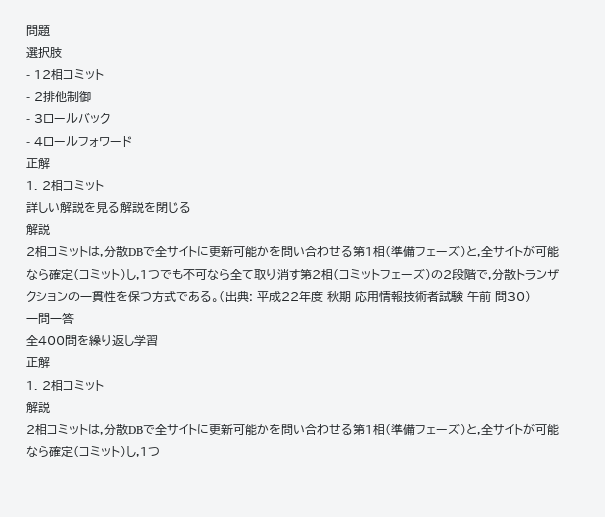問題
選択肢
- 12相コミット
- 2排他制御
- 3ロールバック
- 4ロールフォワード
正解
1. 2相コミット
詳しい解説を見る解説を閉じる
解説
2相コミットは,分散DBで全サイトに更新可能かを問い合わせる第1相(準備フェーズ)と,全サイトが可能なら確定(コミット)し,1つでも不可なら全て取り消す第2相(コミットフェーズ)の2段階で,分散トランザクションの一貫性を保つ方式である。(出典: 平成22年度 秋期 応用情報技術者試験 午前 問30)
一問一答
全400問を繰り返し学習
正解
1. 2相コミット
解説
2相コミットは,分散DBで全サイトに更新可能かを問い合わせる第1相(準備フェーズ)と,全サイトが可能なら確定(コミット)し,1つ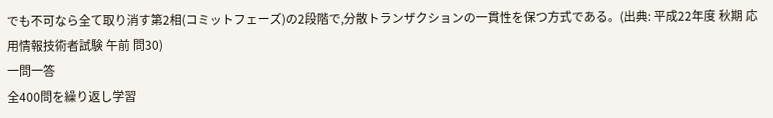でも不可なら全て取り消す第2相(コミットフェーズ)の2段階で,分散トランザクションの一貫性を保つ方式である。(出典: 平成22年度 秋期 応用情報技術者試験 午前 問30)
一問一答
全400問を繰り返し学習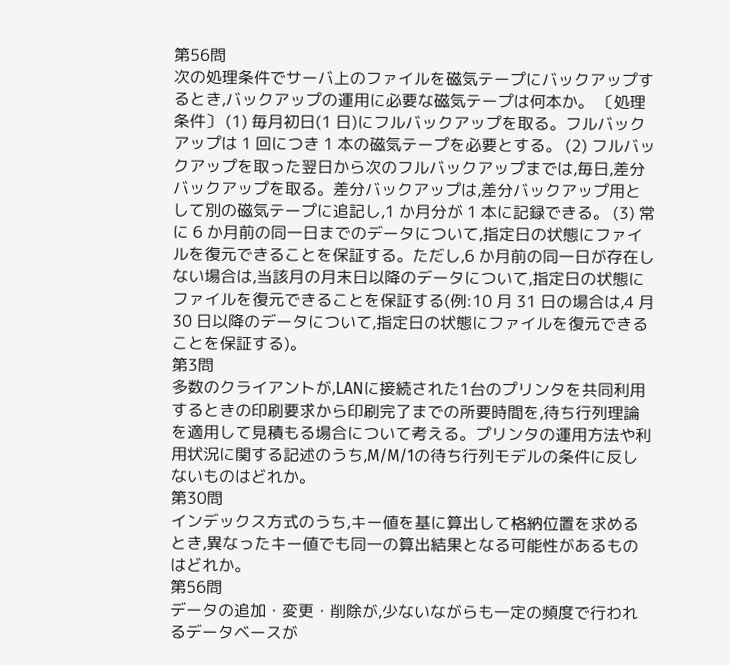第56問
次の処理条件でサーバ上のファイルを磁気テープにバックアップするとき,バックアップの運用に必要な磁気テープは何本か。 〔処理条件〕 (1) 毎月初日(1 日)にフルバックアップを取る。フルバックアップは 1 回につき 1 本の磁気テープを必要とする。 (2) フルバックアップを取った翌日から次のフルバックアップまでは,毎日,差分バックアップを取る。差分バックアップは,差分バックアップ用として別の磁気テープに追記し,1 か月分が 1 本に記録できる。 (3) 常に 6 か月前の同一日までのデータについて,指定日の状態にファイルを復元できることを保証する。ただし,6 か月前の同一日が存在しない場合は,当該月の月末日以降のデータについて,指定日の状態にファイルを復元できることを保証する(例:10 月 31 日の場合は,4 月 30 日以降のデータについて,指定日の状態にファイルを復元できることを保証する)。
第3問
多数のクライアントが,LANに接続された1台のプリンタを共同利用するときの印刷要求から印刷完了までの所要時間を,待ち行列理論を適用して見積もる場合について考える。プリンタの運用方法や利用状況に関する記述のうち,M/M/1の待ち行列モデルの条件に反しないものはどれか。
第30問
インデックス方式のうち,キー値を基に算出して格納位置を求めるとき,異なったキー値でも同一の算出結果となる可能性があるものはどれか。
第56問
データの追加・変更・削除が,少ないながらも一定の頻度で行われるデータベースが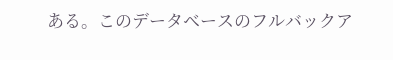ある。このデータベースのフルバックア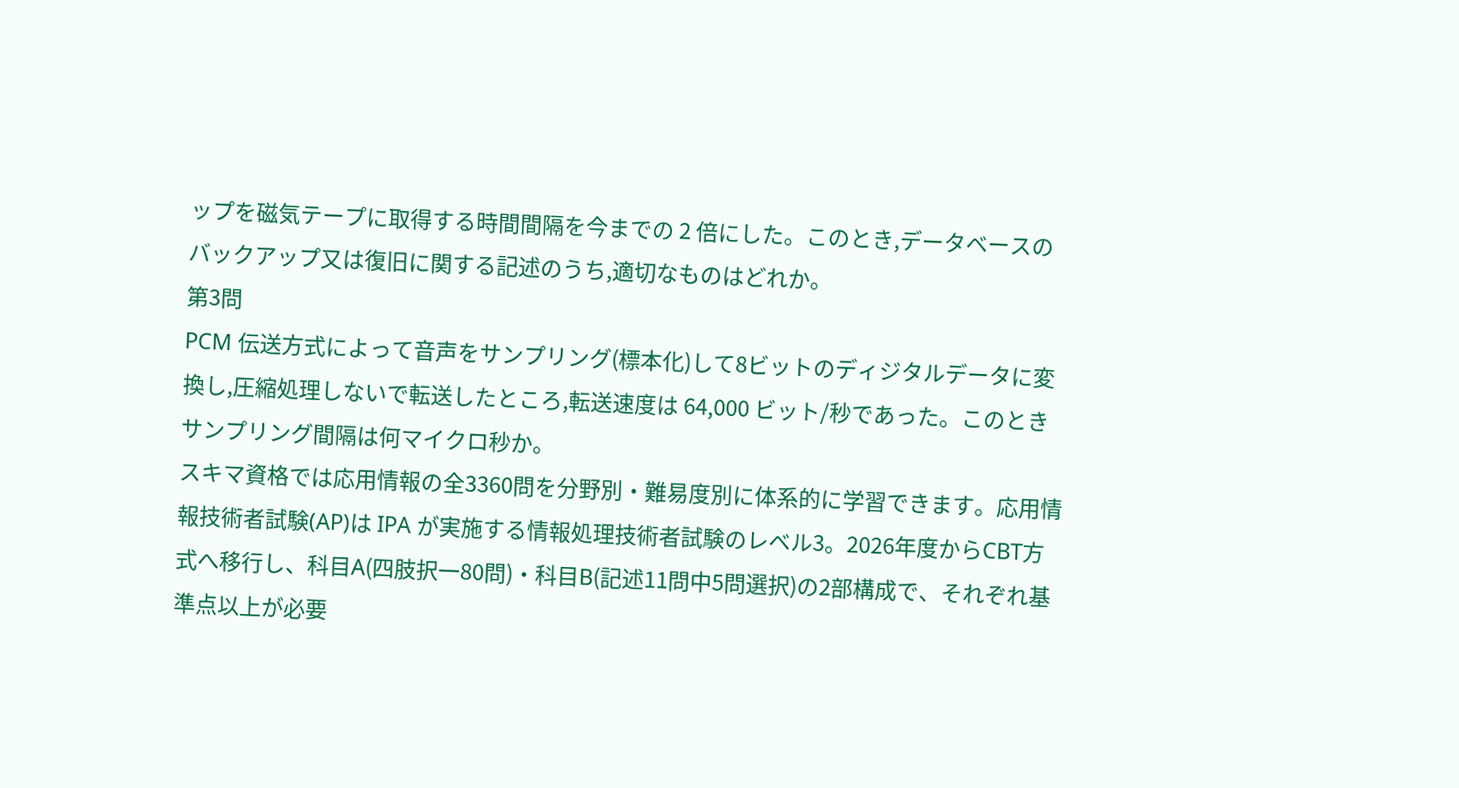ップを磁気テープに取得する時間間隔を今までの 2 倍にした。このとき,データベースのバックアップ又は復旧に関する記述のうち,適切なものはどれか。
第3問
PCM 伝送方式によって音声をサンプリング(標本化)して8ビットのディジタルデータに変換し,圧縮処理しないで転送したところ,転送速度は 64,000 ビット/秒であった。このときサンプリング間隔は何マイクロ秒か。
スキマ資格では応用情報の全3360問を分野別・難易度別に体系的に学習できます。応用情報技術者試験(AP)は IPA が実施する情報処理技術者試験のレベル3。2026年度からCBT方式へ移行し、科目A(四肢択一80問)・科目B(記述11問中5問選択)の2部構成で、それぞれ基準点以上が必要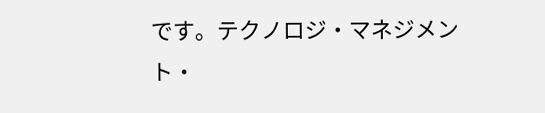です。テクノロジ・マネジメント・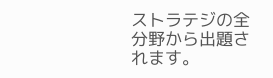ストラテジの全分野から出題されます。